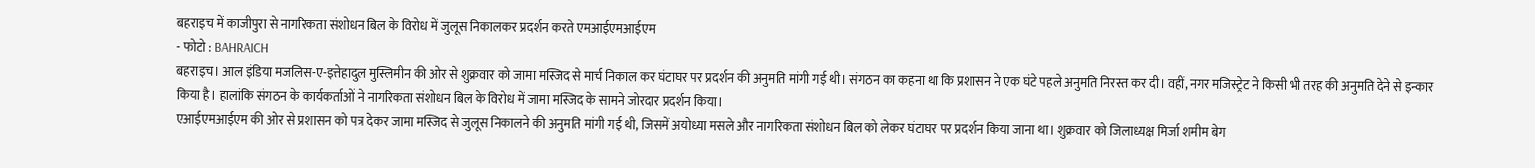बहराइच में काजीपुरा से नागरिकता संशोधन बिल के विरोध में जुलूस निकालकर प्रदर्शन करते एमआईएमआईएम
- फोटो : BAHRAICH
बहराइच। आल इंडिया मजलिस-ए-इत्तेहादुल मुस्लिमीन की ओर से शुक्रवार को जामा मस्जिद से मार्च निकाल कर घंटाघर पर प्रदर्शन की अनुमति मांगी गई थी। संगठन का कहना था कि प्रशासन ने एक घंटे पहले अनुमति निरस्त कर दी। वहीं, नगर मजिस्ट्रेट ने किसी भी तरह की अनुमति देने से इन्कार किया है। हालांकि संगठन के कार्यकर्ताओं ने नागरिकता संशोधन बिल के विरोध में जामा मस्जिद के सामने जोरदार प्रदर्शन किया।
एआईएमआईएम की ओर से प्रशासन को पत्र देकर जामा मस्जिद से जुलूस निकालने की अनुमति मांगी गई थी, जिसमें अयोध्या मसले और नागरिकता संशोधन बिल को लेकर घंटाघर पर प्रदर्शन किया जाना था। शुक्रवार को जिलाध्यक्ष मिर्जा शमीम बेग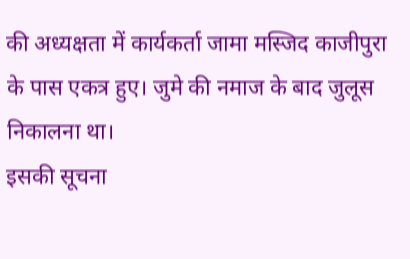की अध्यक्षता में कार्यकर्ता जामा मस्जिद काजीपुरा के पास एकत्र हुए। जुमे की नमाज के बाद जुलूस निकालना था।
इसकी सूचना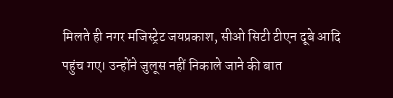मिलते ही नगर मजिस्ट्रेट जयप्रकाश, सीओ सिटी टीएन दूबे आदि पहुंच गए। उन्होंने जुलूस नहीं निकाले जाने की बात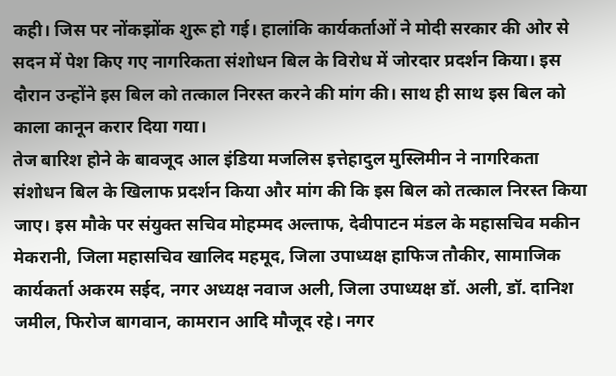कही। जिस पर नोंकझोंक शुरू हो गई। हालांकि कार्यकर्ताओं ने मोदी सरकार की ओर से सदन में पेश किए गए नागरिकता संशोधन बिल के विरोध में जोरदार प्रदर्शन किया। इस दौरान उन्होंने इस बिल को तत्काल निरस्त करने की मांग की। साथ ही साथ इस बिल को काला कानून करार दिया गया।
तेज बारिश होने के बावजूद आल इंडिया मजलिस इत्तेहादुल मुस्लिमीन ने नागरिकता संशोधन बिल के खिलाफ प्रदर्शन किया और मांग की कि इस बिल को तत्काल निरस्त किया जाए। इस मौके पर संयुक्त सचिव मोहम्मद अल्ताफ, देवीपाटन मंडल के महासचिव मकीन मेकरानी, जिला महासचिव खालिद महमूद, जिला उपाध्यक्ष हाफिज तौकीर, सामाजिक कार्यकर्ता अकरम सईद, नगर अध्यक्ष नवाज अली, जिला उपाध्यक्ष डॉ. अली, डॉ. दानिश जमील, फिरोज बागवान, कामरान आदि मौजूद रहे। नगर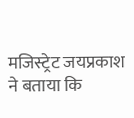मजिस्ट्रेट जयप्रकाश ने बताया कि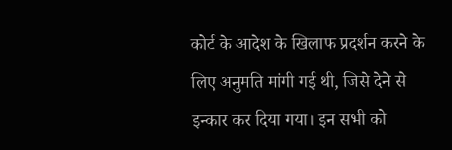कोर्ट के आदेश के खिलाफ प्रदर्शन करने के लिए अनुमति मांगी गई थी, जिसे देने से इन्कार कर दिया गया। इन सभी को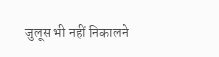जुलूस भी नहीं निकालने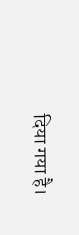दिया गया है।